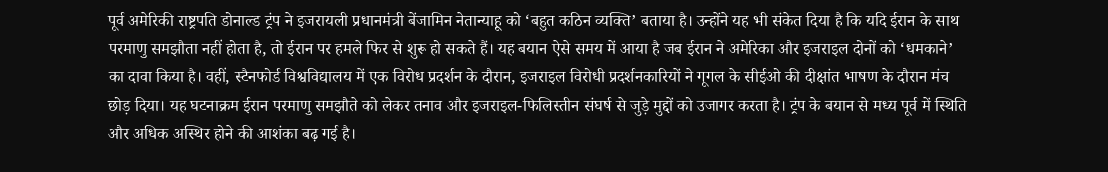पूर्व अमेरिकी राष्ट्रपति डोनाल्ड ट्रंप ने इजरायली प्रधानमंत्री बेंजामिन नेतान्याहू को ‘बहुत कठिन व्यक्ति’ बताया है। उन्होंने यह भी संकेत दिया है कि यदि ईरान के साथ परमाणु समझौता नहीं होता है, तो ईरान पर हमले फिर से शुरू हो सकते हैं। यह बयान ऐसे समय में आया है जब ईरान ने अमेरिका और इजराइल दोनों को ‘धमकाने’ का दावा किया है। वहीं, स्टैनफोर्ड विश्वविद्यालय में एक विरोध प्रदर्शन के दौरान, इजराइल विरोधी प्रदर्शनकारियों ने गूगल के सीईओ की दीक्षांत भाषण के दौरान मंच छोड़ दिया। यह घटनाक्रम ईरान परमाणु समझौते को लेकर तनाव और इजराइल-फिलिस्तीन संघर्ष से जुड़े मुद्दों को उजागर करता है। ट्रंप के बयान से मध्य पूर्व में स्थिति और अधिक अस्थिर होने की आशंका बढ़ गई है।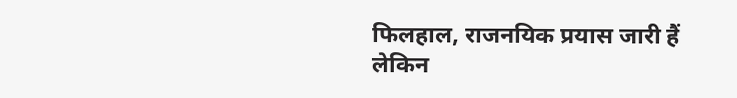फिलहाल, राजनयिक प्रयास जारी हैं लेकिन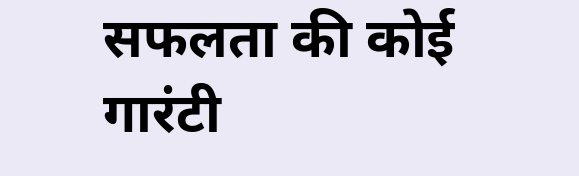सफलता की कोई गारंटी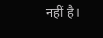नहीं है।